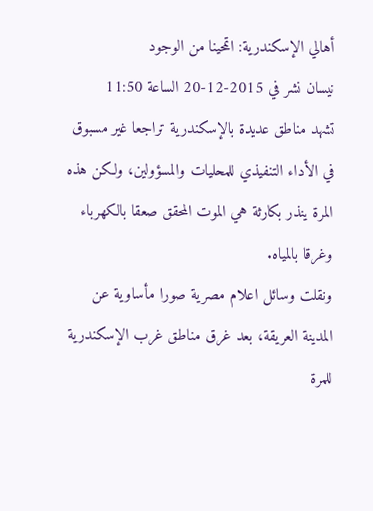أهالي الإسكندرية: اتمحينا من الوجود
نيسان نشر في 2015-12-20 الساعة 11:50
تشهد مناطق عديدة بالإسكندرية تراجعا غير مسبوق في الأداء التنفيذي للمحليات والمسؤولين، ولكن هذه المرة ينذر بكارثة هي الموت المحقق صعقا بالكهرباء وغرقا بالمياه.
ونقلت وسائل اعلام مصرية صورا مأساوية عن المدينة العريقة، بعد غرق مناطق غرب الإسكندرية للمرة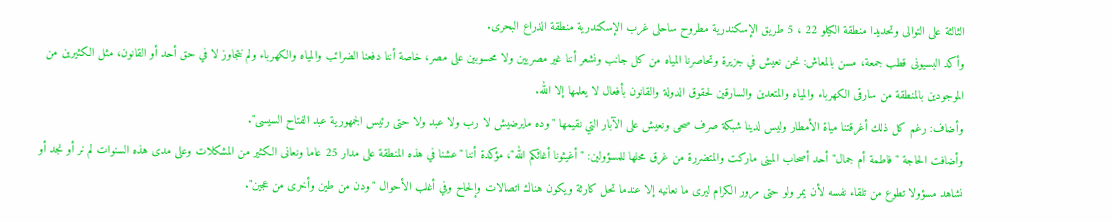الثالثة على التوالى وتحديدا منطقة الكيلو 22 ، 5 طريق الإسكندرية مطروح ساحلى غرب الإسكندرية منطقة الذراع البحرى.
وأكد البسيونى قطب جمعة، مسن بالمعاش: نحن نعيش في جزيرة وتحاصرنا المياه من كل جانب ونشعر أننا غير مصريين ولا محسوبين على مصر، خاصة أننا دفعنا الضرائب والمياه والكهرباء ولم نتجاوز لا في حق أحد أو القانون، مثل الكثيرين من الموجودين بالمنطقة من سارقى الكهرباء والمياه والمتعدين والسارقين لحقوق الدولة والقانون بأفعال لا يعلمها إلا الله.
وأضاف: رغم كل ذلك أغرقتنا مياة الأمطار وليس لدينا شبكة صرف صحى ونعيش على الآبار التي نقيمها "وده مايرضيش لا رب ولا عبد ولا حتى رئيس الجمهورية عبد الفتاح السيسى".
وأضافت الحاجة "فاطمة أم جمال" أحد أصحاب المينى ماركت والمتضررة من غرق محلها للمسؤولين: "أغيثونا أغاثكم الله"، مؤكدة أننا "عشنا في هذه المنطقة على مدار 25 عاما ونعانى الكثير من المشكلات وعلى مدى هذه السنوات لم نر أو نجد أو نشاهد مسؤولا تطوع من تلقاء نفسه لأن يمر ولو حتى مرور الكرام ليرى ما نعانيه إلا عندما تحل كارثة ويكون هناك اتصالات وإلحاح وفي أغلب الأحوال "ودن من طين وأخرى من عجين".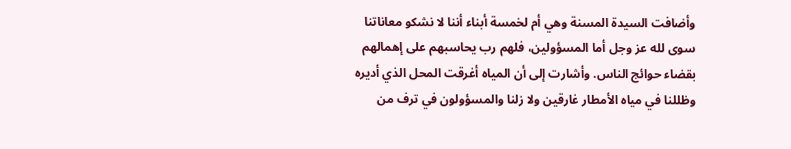وأضافت السيدة المسنة وهي أم لخمسة أبناء أننا لا نشكو معاناتنا سوى لله عز وجل أما المسؤولين، فلهم رب يحاسبهم على إهمالهم بقضاء حوائج الناس. وأشارت إلى أن المياه أغرقت المحل الذي أديره وظللنا في مياه الأمطار غارقين ولا زلنا والمسؤولون في ترف من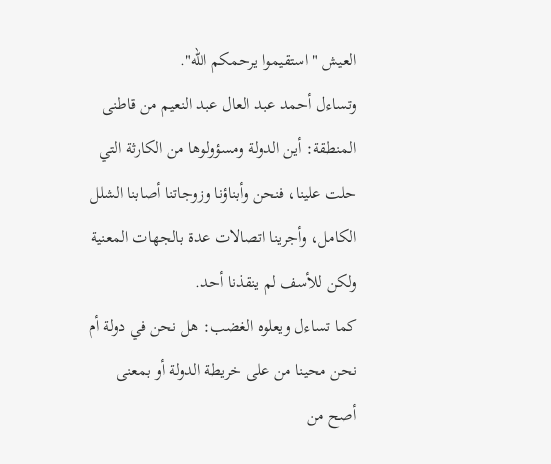العيش "استقيموا يرحمكم الله".
وتساءل أحمد عبد العال عبد النعيم من قاطنى المنطقة: أين الدولة ومسؤولوها من الكارثة التي حلت علينا، فنحن وأبناؤنا وزوجاتنا أصابنا الشلل الكامل، وأجرينا اتصالات عدة بالجهات المعنية ولكن للأسف لم ينقذنا أحد.
كما تساءل ويعلوه الغضب: هل نحن في دولة أم نحن محينا من على خريطة الدولة أو بمعنى أصح من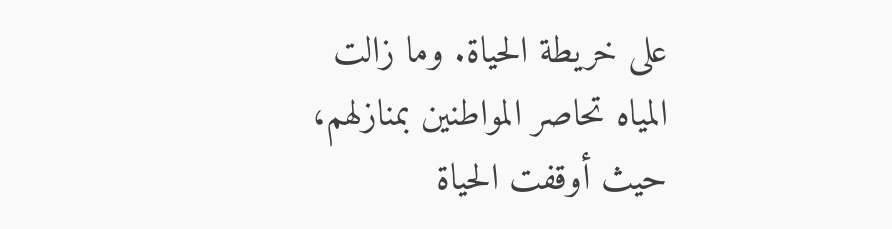على خريطة الحياة. وما زالت المياه تحاصر المواطنين بمنازلهم، حيث أوقفت الحياة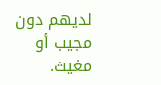لديهم دون مجيب أو مغيث.